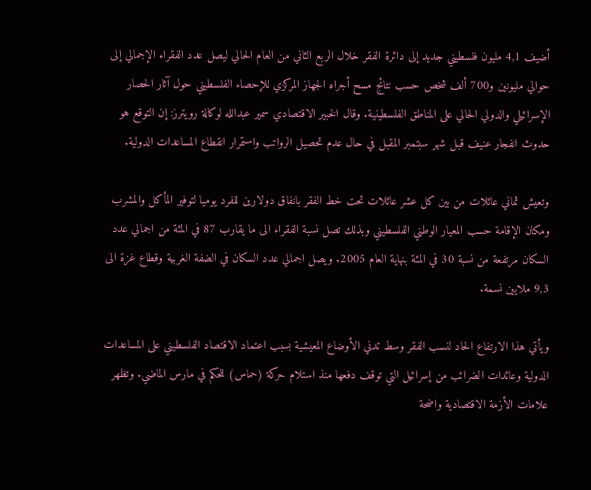أضيف 4,1 مليون فلسطيني جديد إلى دائرة الفقر خلال الربع الثاني من العام الحالي ليصل عدد الفقراء الإجمالي إلى حوالي مليونين و700 ألف شخص حسب نتائج مسح أجراه الجهاز المركزي للإحصاء الفلسطيني حول آثار الحصار الإسرائيلي والدولي الحالي على المناطق الفلسطينية. وقال الخبير الاقتصادي سمير عبدالله لوكالة رويترز: إن التوقع هو حدوث انفجار عنيف قبل شهر سبتمبر المقبل في حال عدم تحصيل الرواتب واستمرار انقطاع المساعدات الدولية.

وتعيش ثماني عائلات من بين كل عشر عائلات تحت خط الفقر بانفاق دولارين للفرد يوميا لتوفير المأكل والمشرب ومكان الإقامة حسب المعيار الوطني الفلسطيني وبذلك تصل نسبة الفقراء الى ما يقارب 87 في المئة من اجمالي عدد السكان مرتفعة من نسبة 30 في المئة بنهاية العام 2005. ويصل اجمالي عدد السكان في الضفة الغربية وقطاع غزة الى 9,3 ملايين نسمة.

ويأتي هذا الارتفاع الحاد لنسب الفقر وسط تدني الأوضاع المعيشية بسبب اعتماد الاقتصاد الفلسطيني على المساعدات الدولية وعائدات الضرائب من إسرائيل التي توقف دفعها منذ استلام حركة (حماس) للحكم في مارس الماضي. وتظهر علامات الأزمة الاقتصادية واضحة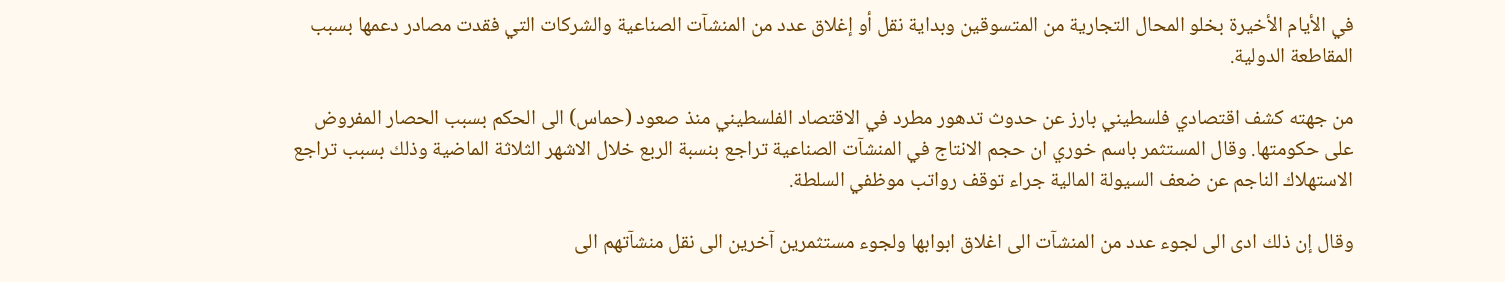في الأيام الأخيرة بخلو المحال التجارية من المتسوقين وبداية نقل أو إغلاق عدد من المنشآت الصناعية والشركات التي فقدت مصادر دعمها بسبب المقاطعة الدولية.

من جهته كشف اقتصادي فلسطيني بارز عن حدوث تدهور مطرد في الاقتصاد الفلسطيني منذ صعود (حماس) الى الحكم بسبب الحصار المفروض على حكومتها. وقال المستثمر باسم خوري ان حجم الانتاج في المنشآت الصناعية تراجع بنسبة الربع خلال الاشهر الثلاثة الماضية وذلك بسبب تراجع الاستهلاك الناجم عن ضعف السيولة المالية جراء توقف رواتب موظفي السلطة.

وقال إن ذلك ادى الى لجوء عدد من المنشآت الى اغلاق ابوابها ولجوء مستثمرين آخرين الى نقل منشآتهم الى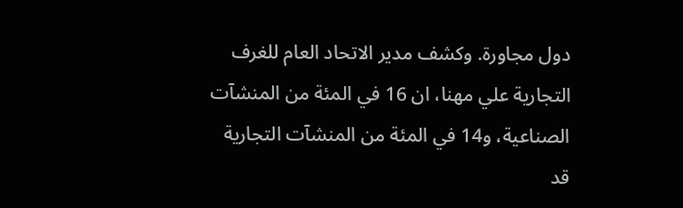دول مجاورة. وكشف مدير الاتحاد العام للغرف التجارية علي مهنا، ان 16 في المئة من المنشآت الصناعية، و14 في المئة من المنشآت التجارية قد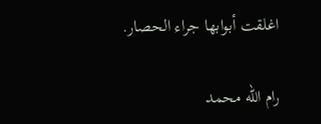اغلقت أبوابها جراء الحصار.

رام الله محمد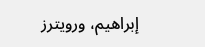إبراهيم، ورويترز